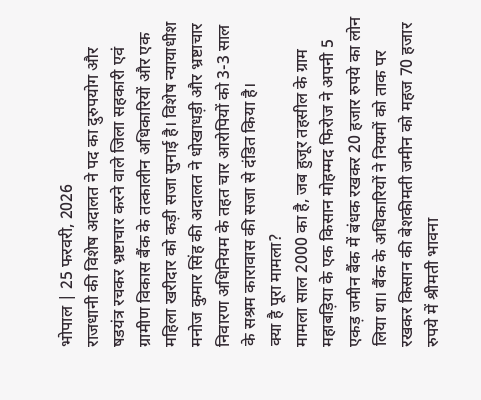भोपाल | 25 फरवरी, 2026
राजधानी की विशेष अदालत ने पद का दुरुपयोग और षडयंत्र रचकर भ्रष्टाचार करने वाले जिला सहकारी एवं ग्रामीण विकास बैंक के तत्कालीन अधिकारियों और एक महिला खरीदार को कड़ी सजा सुनाई है। विशेष न्यायाधीश मनोज कुमार सिंह की अदालत ने धोखाधड़ी और भ्रष्टाचार निवारण अधिनियम के तहत चार आरोपियों को 3-3 साल के सश्रम कारावास की सजा से दंडित किया है।
क्या है पूरा मामला?
मामला साल 2000 का है, जब हुजूर तहसील के ग्राम महाबड़िया के एक किसान मोहम्मद फिरोज ने अपनी 5 एकड़ जमीन बैंक में बंधक रखकर 20 हजार रुपये का लोन लिया था। बैंक के अधिकारियों ने नियमों को ताक पर रखकर किसान की बेशकीमती जमीन को महज 70 हजार रुपये में श्रीमती भावना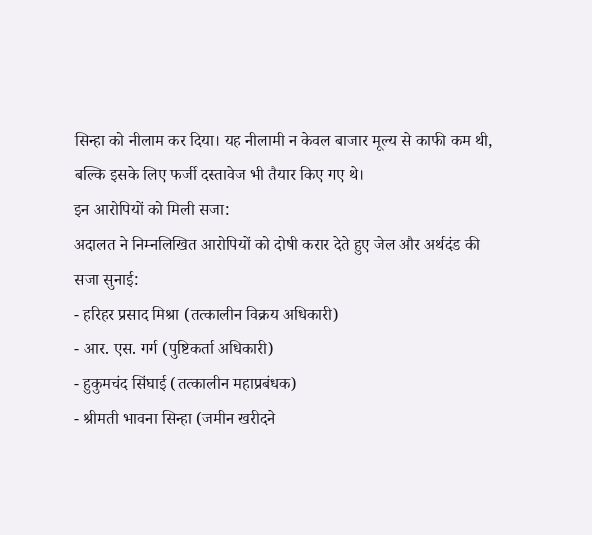सिन्हा को नीलाम कर दिया। यह नीलामी न केवल बाजार मूल्य से काफी कम थी, बल्कि इसके लिए फर्जी दस्तावेज भी तैयार किए गए थे।
इन आरोपियों को मिली सजा:
अदालत ने निम्नलिखित आरोपियों को दोषी करार देते हुए जेल और अर्थदंड की सजा सुनाई:
- हरिहर प्रसाद मिश्रा (तत्कालीन विक्रय अधिकारी)
- आर. एस. गर्ग (पुष्टिकर्ता अधिकारी)
- हुकुमचंद सिंघाई (तत्कालीन महाप्रबंधक)
- श्रीमती भावना सिन्हा (जमीन खरीदने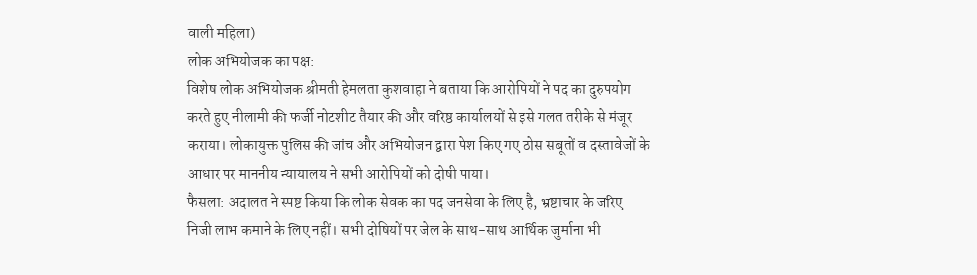वाली महिला)
लोक अभियोजक का पक्ष:
विशेष लोक अभियोजक श्रीमती हेमलता कुशवाहा ने बताया कि आरोपियों ने पद का दुरुपयोग करते हुए नीलामी की फर्जी नोटशीट तैयार की और वरिष्ठ कार्यालयों से इसे गलत तरीके से मंजूर कराया। लोकायुक्त पुलिस की जांच और अभियोजन द्वारा पेश किए गए ठोस सबूतों व दस्तावेजों के आधार पर माननीय न्यायालय ने सभी आरोपियों को दोषी पाया।
फैसला: अदालत ने स्पष्ट किया कि लोक सेवक का पद जनसेवा के लिए है, भ्रष्टाचार के जरिए निजी लाभ कमाने के लिए नहीं। सभी दोषियों पर जेल के साथ-साथ आर्थिक जुर्माना भी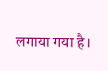लगाया गया है।